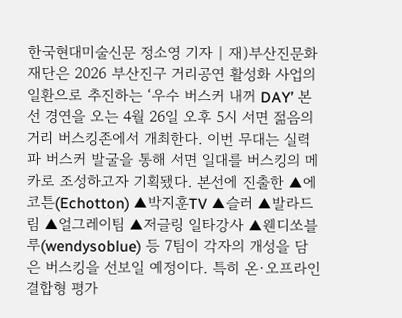한국현대미술신문 정소영 기자 | 재)부산진문화재단은 2026 부산진구 거리공연 활성화 사업의 일환으로 추진하는 ‘우수 버스커 내꺼 DAY’ 본선 경연을 오는 4월 26일 오후 5시 서면 젊음의거리 버스킹존에서 개최한다. 이번 무대는 실력파 버스커 발굴을 통해 서면 일대를 버스킹의 메카로 조성하고자 기획됐다. 본선에 진출한 ▲에코튼(Echotton) ▲박지훈TV ▲슬러 ▲발라드림 ▲얼그레이팀 ▲저글링 일타강사 ▲웬디쏘블루(wendysoblue) 등 7팀이 각자의 개성을 담은 버스킹을 선보일 예정이다. 특히 온·오프라인 결합형 평가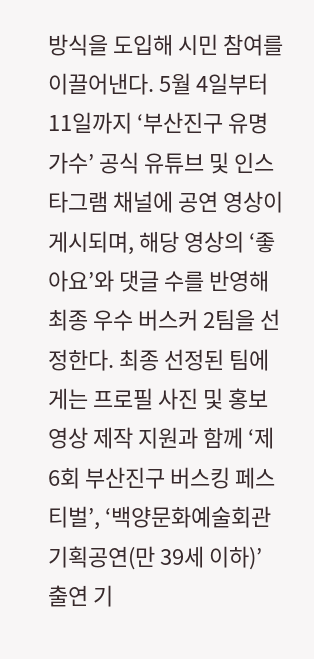방식을 도입해 시민 참여를 이끌어낸다. 5월 4일부터 11일까지 ‘부산진구 유명가수’ 공식 유튜브 및 인스타그램 채널에 공연 영상이 게시되며, 해당 영상의 ‘좋아요’와 댓글 수를 반영해 최종 우수 버스커 2팀을 선정한다. 최종 선정된 팀에게는 프로필 사진 및 홍보 영상 제작 지원과 함께 ‘제6회 부산진구 버스킹 페스티벌’, ‘백양문화예술회관 기획공연(만 39세 이하)’ 출연 기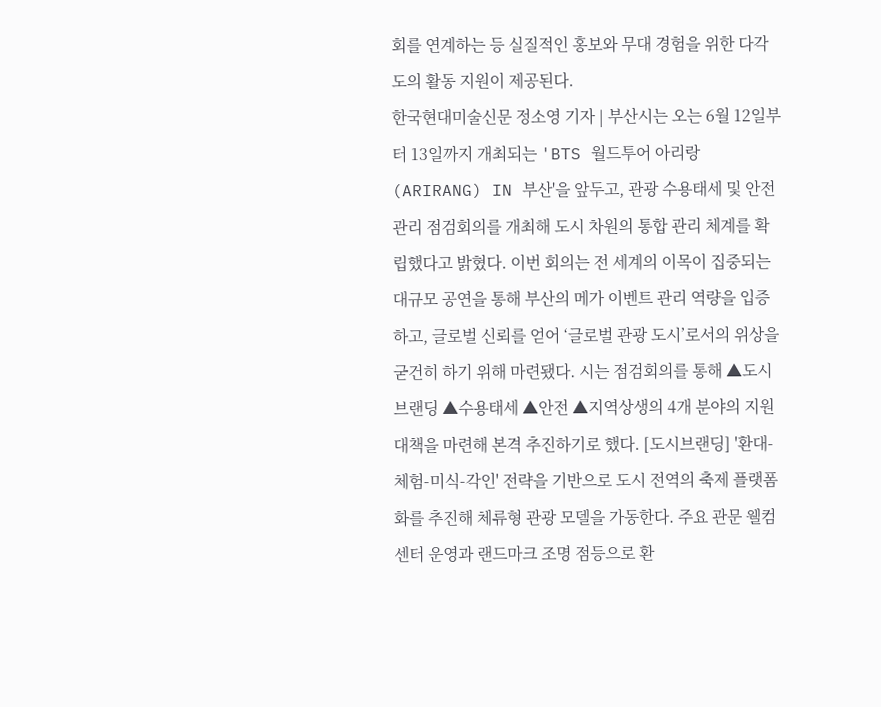회를 연계하는 등 실질적인 홍보와 무대 경험을 위한 다각도의 활동 지원이 제공된다.
한국현대미술신문 정소영 기자 | 부산시는 오는 6월 12일부터 13일까지 개최되는 'BTS 월드투어 아리랑(ARIRANG) IN 부산'을 앞두고, 관광 수용태세 및 안전 관리 점검회의를 개최해 도시 차원의 통합 관리 체계를 확립했다고 밝혔다. 이번 회의는 전 세계의 이목이 집중되는 대규모 공연을 통해 부산의 메가 이벤트 관리 역량을 입증하고, 글로벌 신뢰를 얻어 ‘글로벌 관광 도시’로서의 위상을 굳건히 하기 위해 마련됐다. 시는 점검회의를 통해 ▲도시브랜딩 ▲수용태세 ▲안전 ▲지역상생의 4개 분야의 지원대책을 마련해 본격 추진하기로 했다. [도시브랜딩] '환대-체험-미식-각인' 전략을 기반으로 도시 전역의 축제 플랫폼화를 추진해 체류형 관광 모델을 가동한다. 주요 관문 웰컴센터 운영과 랜드마크 조명 점등으로 환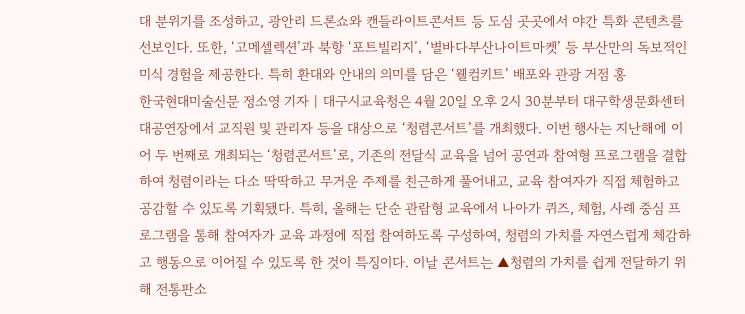대 분위기를 조성하고, 광안리 드론쇼와 캔들라이트콘서트 등 도심 곳곳에서 야간 특화 콘텐츠를 선보인다. 또한, ‘고메셀렉션’과 북항 ‘포트빌리지’, ‘별바다부산나이트마켓’ 등 부산만의 독보적인 미식 경험을 제공한다. 특히 환대와 안내의 의미를 담은 ‘웰컴키트’ 배포와 관광 거점 홍
한국현대미술신문 정소영 기자 | 대구시교육청은 4월 20일 오후 2시 30분부터 대구학생문화센터 대공연장에서 교직원 및 관리자 등을 대상으로 ‘청렴콘서트’를 개최했다. 이번 행사는 지난해에 이어 두 번째로 개최되는 ‘청렴콘서트’로, 기존의 전달식 교육을 넘어 공연과 참여형 프로그램을 결합하여 청렴이라는 다소 딱딱하고 무거운 주제를 친근하게 풀어내고, 교육 참여자가 직접 체험하고 공감할 수 있도록 기획됐다. 특히, 올해는 단순 관람형 교육에서 나아가 퀴즈, 체험, 사례 중심 프로그램을 통해 참여자가 교육 과정에 직접 참여하도록 구성하여, 청렴의 가치를 자연스럽게 체감하고 행동으로 이어질 수 있도록 한 것이 특징이다. 이날 콘서트는 ▲청렴의 가치를 쉽게 전달하기 위해 전통판소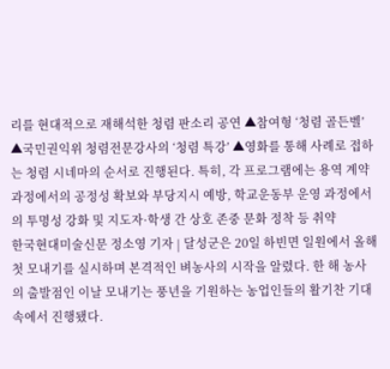리를 현대적으로 재해석한 청렴 판소리 공연 ▲참여형 ‘청렴 골든벨’ ▲국민권익위 청렴전문강사의 ‘청렴 특강’ ▲영화를 통해 사례로 접하는 청렴 시네마의 순서로 진행된다. 특히, 각 프로그램에는 용역 계약 과정에서의 공정성 확보와 부당지시 예방, 학교운동부 운영 과정에서의 투명성 강화 및 지도자·학생 간 상호 존중 문화 정착 등 취약
한국현대미술신문 정소영 기자 | 달성군은 20일 하빈면 일원에서 올해 첫 모내기를 실시하며 본격적인 벼농사의 시작을 알렸다. 한 해 농사의 출발점인 이날 모내기는 풍년을 기원하는 농업인들의 활기찬 기대 속에서 진행됐다.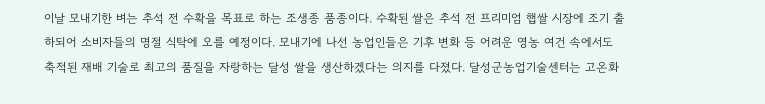이날 모내기한 벼는 추석 전 수확을 목표로 하는 조생종 품종이다. 수확된 쌀은 추석 전 프리미엄 햅쌀 시장에 조기 출하되어 소비자들의 명절 식탁에 오를 예정이다. 모내기에 나선 농업인들은 기후 변화 등 어려운 영농 여건 속에서도 축적된 재배 기술로 최고의 품질을 자랑하는 달성 쌀을 생산하겠다는 의지를 다졌다. 달성군농업기술센터는 고온화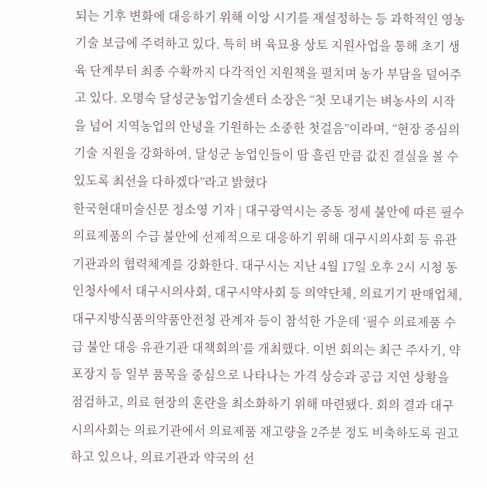되는 기후 변화에 대응하기 위해 이앙 시기를 재설정하는 등 과학적인 영농 기술 보급에 주력하고 있다. 특히 벼 육묘용 상토 지원사업을 통해 초기 생육 단계부터 최종 수확까지 다각적인 지원책을 펼치며 농가 부담을 덜어주고 있다. 오명숙 달성군농업기술센터 소장은 “첫 모내기는 벼농사의 시작을 넘어 지역농업의 안녕을 기원하는 소중한 첫걸음”이라며, “현장 중심의 기술 지원을 강화하여, 달성군 농업인들이 땀 흘린 만큼 값진 결실을 볼 수 있도록 최선을 다하겠다”라고 밝혔다
한국현대미술신문 정소영 기자 | 대구광역시는 중동 정세 불안에 따른 필수 의료제품의 수급 불안에 선제적으로 대응하기 위해 대구시의사회 등 유관기관과의 협력체계를 강화한다. 대구시는 지난 4월 17일 오후 2시 시청 동인청사에서 대구시의사회, 대구시약사회 등 의약단체, 의료기기 판매업체, 대구지방식품의약품안전청 관계자 등이 참석한 가운데 ‘필수 의료제품 수급 불안 대응 유관기관 대책회의’를 개최했다. 이번 회의는 최근 주사기, 약 포장지 등 일부 품목을 중심으로 나타나는 가격 상승과 공급 지연 상황을 점검하고, 의료 현장의 혼란을 최소화하기 위해 마련됐다. 회의 결과 대구시의사회는 의료기관에서 의료제품 재고량을 2주분 정도 비축하도록 권고하고 있으나, 의료기관과 약국의 선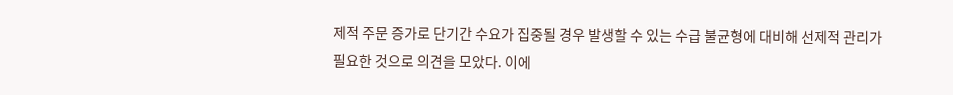제적 주문 증가로 단기간 수요가 집중될 경우 발생할 수 있는 수급 불균형에 대비해 선제적 관리가 필요한 것으로 의견을 모았다. 이에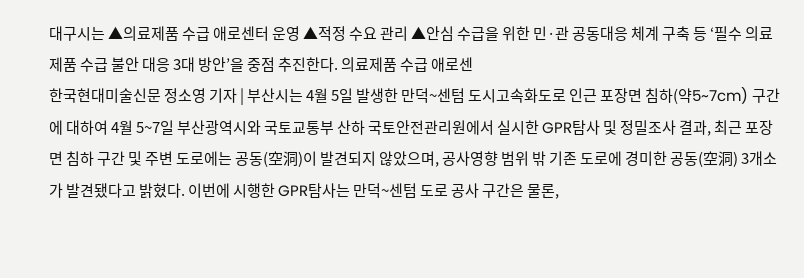대구시는 ▲의료제품 수급 애로센터 운영 ▲적정 수요 관리 ▲안심 수급을 위한 민·관 공동대응 체계 구축 등 ‘필수 의료제품 수급 불안 대응 3대 방안’을 중점 추진한다. 의료제품 수급 애로센
한국현대미술신문 정소영 기자 | 부산시는 4월 5일 발생한 만덕~센텀 도시고속화도로 인근 포장면 침하(약5~7cm) 구간에 대하여 4월 5~7일 부산광역시와 국토교통부 산하 국토안전관리원에서 실시한 GPR탐사 및 정밀조사 결과, 최근 포장면 침하 구간 및 주변 도로에는 공동(空洞)이 발견되지 않았으며, 공사영향 범위 밖 기존 도로에 경미한 공동(空洞) 3개소가 발견됐다고 밝혔다. 이번에 시행한 GPR탐사는 만덕~센텀 도로 공사 구간은 물론,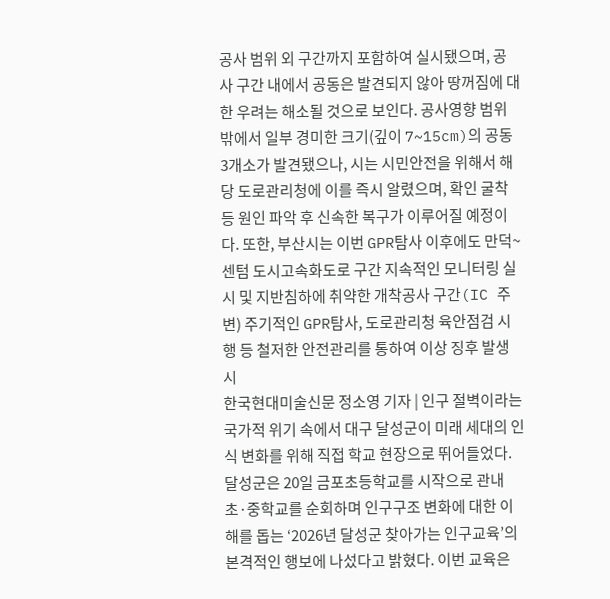공사 범위 외 구간까지 포함하여 실시됐으며, 공사 구간 내에서 공동은 발견되지 않아 땅꺼짐에 대한 우려는 해소될 것으로 보인다. 공사영향 범위 밖에서 일부 경미한 크기(깊이 7~15cm)의 공동 3개소가 발견됐으나, 시는 시민안전을 위해서 해당 도로관리청에 이를 즉시 알렸으며, 확인 굴착 등 원인 파악 후 신속한 복구가 이루어질 예정이다. 또한, 부산시는 이번 GPR탐사 이후에도 만덕~센텀 도시고속화도로 구간 지속적인 모니터링 실시 및 지반침하에 취약한 개착공사 구간(IC 주변) 주기적인 GPR탐사, 도로관리청 육안점검 시행 등 철저한 안전관리를 통하여 이상 징후 발생 시
한국현대미술신문 정소영 기자 | 인구 절벽이라는 국가적 위기 속에서 대구 달성군이 미래 세대의 인식 변화를 위해 직접 학교 현장으로 뛰어들었다. 달성군은 20일 금포초등학교를 시작으로 관내 초·중학교를 순회하며 인구구조 변화에 대한 이해를 돕는 ‘2026년 달성군 찾아가는 인구교육’의 본격적인 행보에 나섰다고 밝혔다. 이번 교육은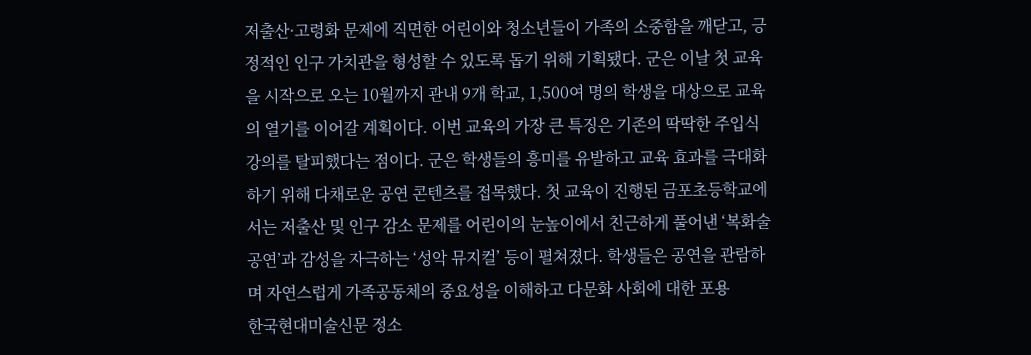저출산·고령화 문제에 직면한 어린이와 청소년들이 가족의 소중함을 깨닫고, 긍정적인 인구 가치관을 형성할 수 있도록 돕기 위해 기획됐다. 군은 이날 첫 교육을 시작으로 오는 10월까지 관내 9개 학교, 1,500여 명의 학생을 대상으로 교육의 열기를 이어갈 계획이다. 이번 교육의 가장 큰 특징은 기존의 딱딱한 주입식 강의를 탈피했다는 점이다. 군은 학생들의 흥미를 유발하고 교육 효과를 극대화하기 위해 다채로운 공연 콘텐츠를 접목했다. 첫 교육이 진행된 금포초등학교에서는 저출산 및 인구 감소 문제를 어린이의 눈높이에서 친근하게 풀어낸 ‘복화술 공연’과 감성을 자극하는 ‘성악 뮤지컬’ 등이 펼쳐졌다. 학생들은 공연을 관람하며 자연스럽게 가족공동체의 중요성을 이해하고 다문화 사회에 대한 포용
한국현대미술신문 정소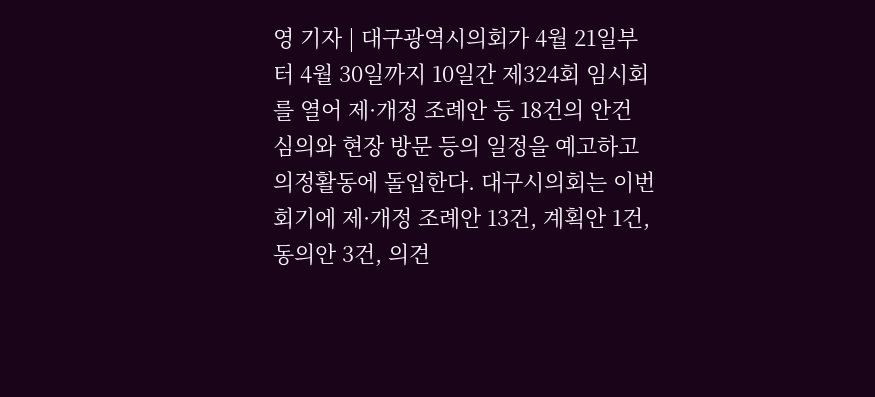영 기자 | 대구광역시의회가 4월 21일부터 4월 30일까지 10일간 제324회 임시회를 열어 제·개정 조례안 등 18건의 안건 심의와 현장 방문 등의 일정을 예고하고 의정활동에 돌입한다. 대구시의회는 이번 회기에 제·개정 조례안 13건, 계획안 1건, 동의안 3건, 의견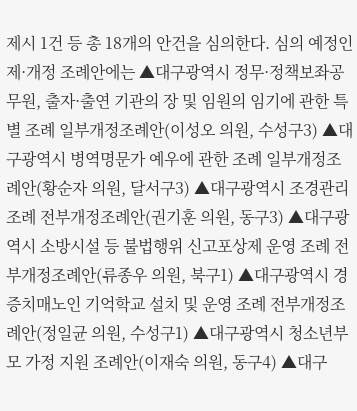제시 1건 등 총 18개의 안건을 심의한다. 심의 예정인 제·개정 조례안에는 ▲대구광역시 정무·정책보좌공무원, 출자·출연 기관의 장 및 임원의 임기에 관한 특별 조례 일부개정조례안(이성오 의원, 수성구3) ▲대구광역시 병역명문가 예우에 관한 조례 일부개정조례안(황순자 의원, 달서구3) ▲대구광역시 조경관리 조례 전부개정조례안(권기훈 의원, 동구3) ▲대구광역시 소방시설 등 불법행위 신고포상제 운영 조례 전부개정조례안(류종우 의원, 북구1) ▲대구광역시 경증치매노인 기억학교 설치 및 운영 조례 전부개정조례안(정일균 의원, 수성구1) ▲대구광역시 청소년부모 가정 지원 조례안(이재숙 의원, 동구4) ▲대구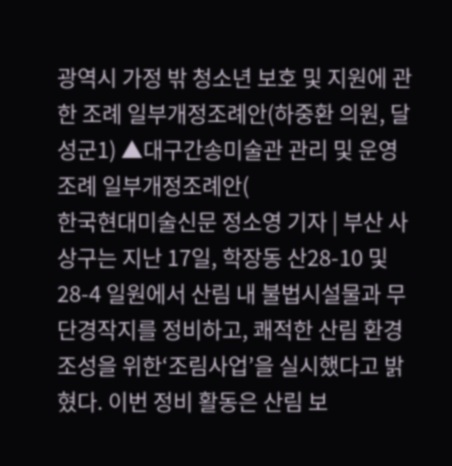광역시 가정 밖 청소년 보호 및 지원에 관한 조례 일부개정조례안(하중환 의원, 달성군1) ▲대구간송미술관 관리 및 운영 조례 일부개정조례안(
한국현대미술신문 정소영 기자 | 부산 사상구는 지난 17일, 학장동 산28-10 및 28-4 일원에서 산림 내 불법시설물과 무단경작지를 정비하고, 쾌적한 산림 환경 조성을 위한‘조림사업’을 실시했다고 밝혔다. 이번 정비 활동은 산림 보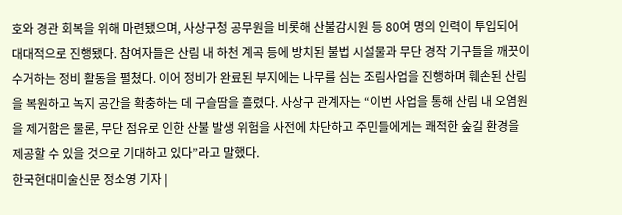호와 경관 회복을 위해 마련됐으며, 사상구청 공무원을 비롯해 산불감시원 등 80여 명의 인력이 투입되어 대대적으로 진행됐다. 참여자들은 산림 내 하천 계곡 등에 방치된 불법 시설물과 무단 경작 기구들을 깨끗이 수거하는 정비 활동을 펼쳤다. 이어 정비가 완료된 부지에는 나무를 심는 조림사업을 진행하며 훼손된 산림을 복원하고 녹지 공간을 확충하는 데 구슬땀을 흘렸다. 사상구 관계자는 “이번 사업을 통해 산림 내 오염원을 제거함은 물론, 무단 점유로 인한 산불 발생 위험을 사전에 차단하고 주민들에게는 쾌적한 숲길 환경을 제공할 수 있을 것으로 기대하고 있다”라고 말했다.
한국현대미술신문 정소영 기자 |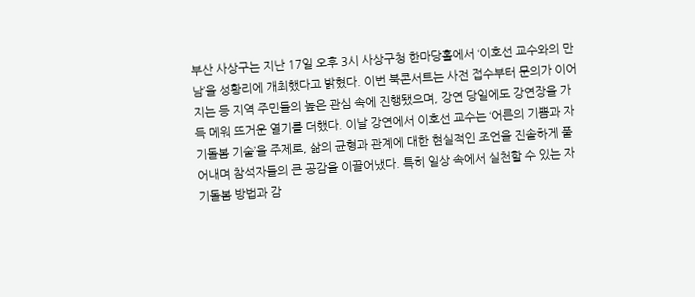부산 사상구는 지난 17일 오후 3시 사상구청 한마당홀에서 ‘이호선 교수와의 만남’을 성황리에 개최했다고 밝혔다. 이번 북콘서트는 사전 접수부터 문의가 이어지는 등 지역 주민들의 높은 관심 속에 진행됐으며, 강연 당일에도 강연장을 가득 메워 뜨거운 열기를 더했다. 이날 강연에서 이호선 교수는 ‘어른의 기쁨과 자기돌봄 기술’을 주제로, 삶의 균형과 관계에 대한 현실적인 조언을 진솔하게 풀어내며 참석자들의 큰 공감을 이끌어냈다. 특히 일상 속에서 실천할 수 있는 자기돌봄 방법과 감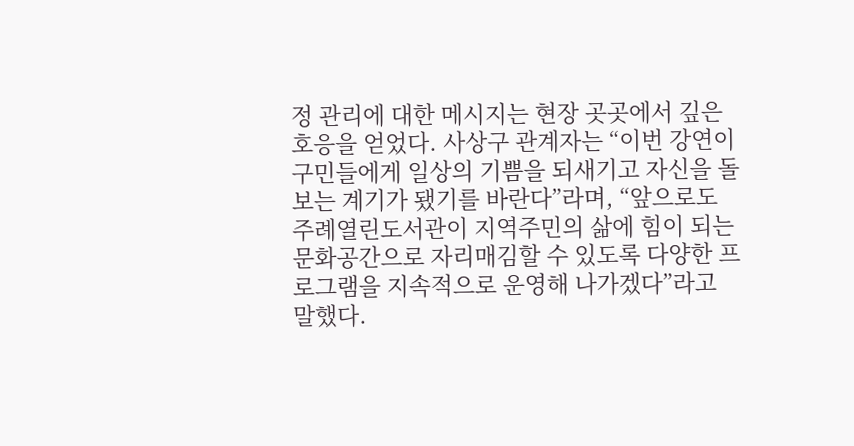정 관리에 대한 메시지는 현장 곳곳에서 깊은 호응을 얻었다. 사상구 관계자는 “이번 강연이 구민들에게 일상의 기쁨을 되새기고 자신을 돌보는 계기가 됐기를 바란다”라며, “앞으로도 주례열린도서관이 지역주민의 삶에 힘이 되는 문화공간으로 자리매김할 수 있도록 다양한 프로그램을 지속적으로 운영해 나가겠다”라고 말했다.